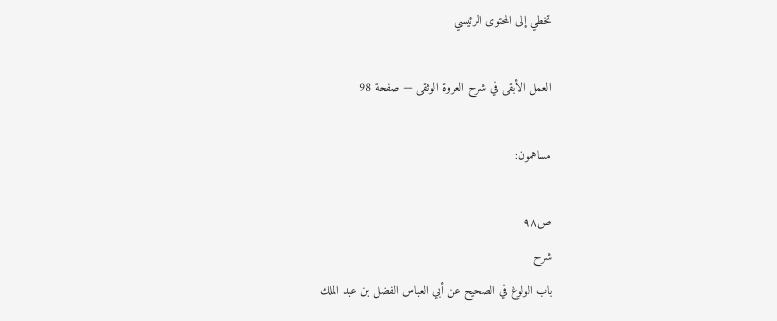تخطي إلى المحتوى الرئيسي

العمل الأبقى في شرح العروة الوثقى — صفحة 98

مساهمون:

ص٩٨
شرح
باب الولوغ في الصحيح عن أبي العباس الفضل بن عبد الملك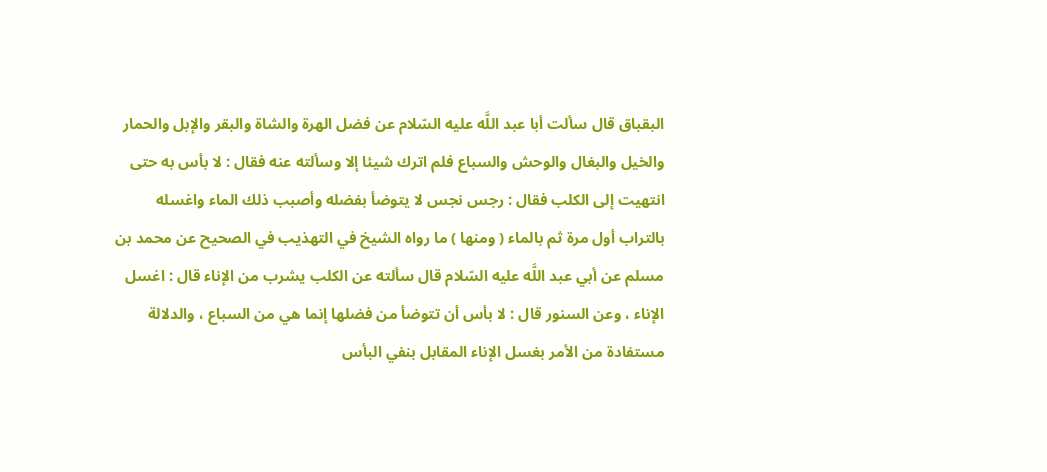البقباق قال سألت أبا عبد اللَّه عليه السّلام عن فضل الهرة والشاة والبقر والإبل والحمار والخيل والبغال والوحش والسباع فلم اترك شيئا إلا وسألته عنه فقال : لا بأس به حتى انتهيت إلى الكلب فقال : رجس نجس لا يتوضأ بفضله وأصبب ذلك الماء واغسله بالتراب أول مرة ثم بالماء ( ومنها ) ما رواه الشيخ في التهذيب في الصحيح عن محمد بن مسلم عن أبي عبد اللَّه عليه السّلام قال سألته عن الكلب يشرب من الإناء قال : اغسل الإناء ، وعن السنور قال : لا بأس أن تتوضأ من فضلها إنما هي من السباع ، والدلالة مستفادة من الأمر بغسل الإناء المقابل بنفي البأس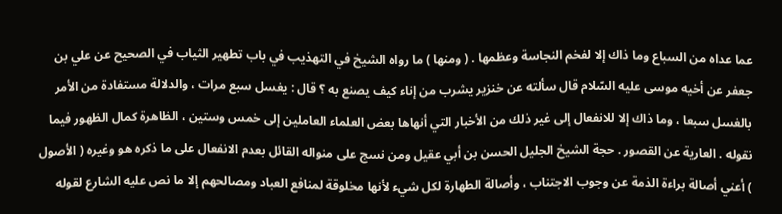عما عداه من السباع وما ذاك إلا لفخم النجاسة وعظمها . ( ومنها ) ما رواه الشيخ في التهذيب في باب تطهير الثياب في الصحيح عن علي بن جعفر عن أخيه موسى عليه السّلام قال سألته عن خنزير يشرب من إناء كيف يصنع به ؟ قال : يغسل سبع مرات ، والدلالة مستفادة من الأمر بالغسل سبعا ، وما ذاك إلا للانفعال إلى غير ذلك من الأخبار التي أنهاها بعض العلماء العاملين إلى خمس وستين ، الظاهرة كمال الظهور فيما نقوله . العارية عن القصور . حجة الشيخ الجليل الحسن بن أبي عقيل ومن نسج على منواله القائل بعدم الانفعال على ما ذكره هو وغيره ( الأصول ) أعني أصالة براءة الذمة عن وجوب الاجتناب ، وأصالة الطهارة لكل شيء لأنها مخلوقة لمنافع العباد ومصالحهم إلا ما نص عليه الشارع لقوله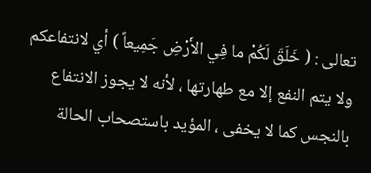تعالى : ( خَلَقَ لَكُمْ ما فِي الأَرْضِ جَمِيعاً ) أي لانتفاعكم ولا يتم النفع إلا مع طهارتها ، لأنه لا يجوز الانتفاع بالنجس كما لا يخفى ، المؤيد باستصحاب الحالة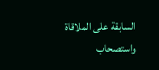السابقة على الملاقاة واستصحاب